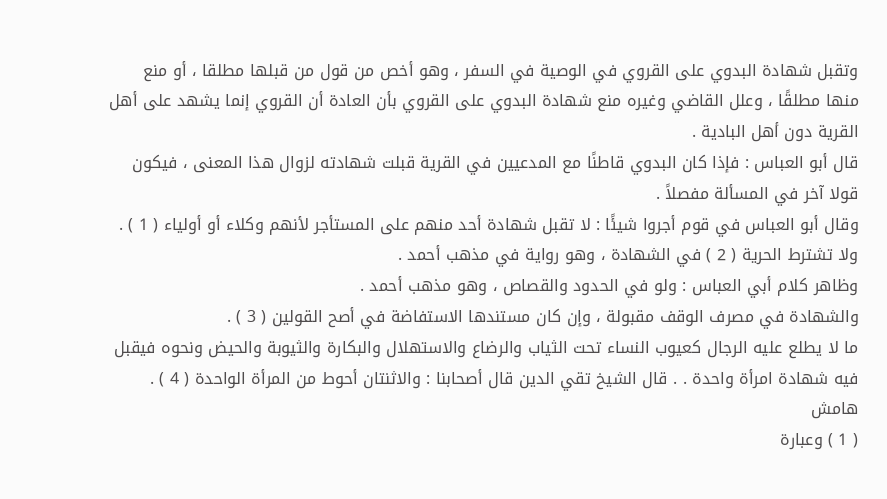وتقبل شهادة البدوي على القروي في الوصية في السفر ، وهو أخص من قول من قبلها مطلقا ، أو منع منها مطلقًا ، وعلل القاضي وغيره منع شهادة البدوي على القروي بأن العادة أن القروي إنما يشهد على أهل القرية دون أهل البادية .
قال أبو العباس : فإذا كان البدوي قاطنًا مع المدعيين في القرية قبلت شهادته لزوال هذا المعنى ، فيكون قولا آخر في المسألة مفصلاً .
وقال أبو العباس في قوم أجروا شيئًا : لا تقبل شهادة أحد منهم على المستأجر لأنهم وكلاء أو أولياء ( 1 ) .
ولا تشترط الحرية ( 2 ) في الشهادة ، وهو رواية في مذهب أحمد .
وظاهر كلام أبي العباس : ولو في الحدود والقصاص ، وهو مذهب أحمد .
والشهادة في مصرف الوقف مقبولة ، وإن كان مستندها الاستفاضة في أصح القولين ( 3 ) .
ما لا يطلع عليه الرجال كعيوب النساء تحت الثياب والرضاع والاستهلال والبكارة والثيوبة والحيض ونحوه فيقبل فيه شهادة امرأة واحدة . . قال الشيخ تقي الدين قال أصحابنا : والاثنتان أحوط من المرأة الواحدة ( 4 ) .
هامش
( 1 ) وعبارة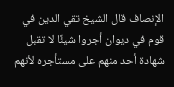الإنصاف قال الشيخ تقي الدين في قوم في ديوان أجروا شيئًا لا تقبل شهادة أحد منهم على مستأجره لأنهم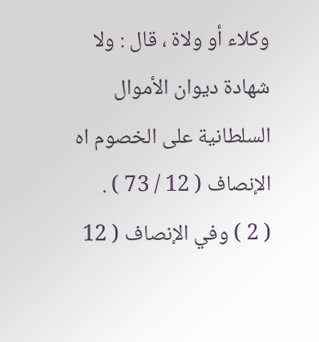وكلاء أو ولاة ، قال : ولا شهادة ديوان الأموال السلطانية على الخصوم اه الإنصاف ( 12 / 73 ) .
( 2 ) وفي الإنصاف ( 12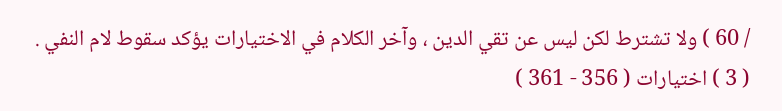/ 60 ) ولا تشترط لكن ليس عن تقي الدين ، وآخر الكلام في الاختيارات يؤكد سقوط لام النفي .
( 3 ) اختيارات ( 356 - 361 )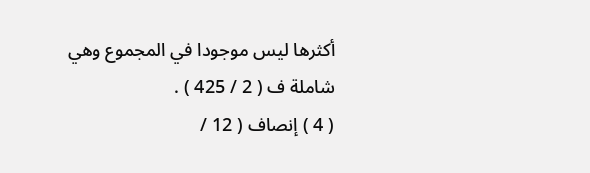أكثرها ليس موجودا في المجموع وهي شاملة ف ( 2 / 425 ) .
( 4 ) إنصاف ( 12 /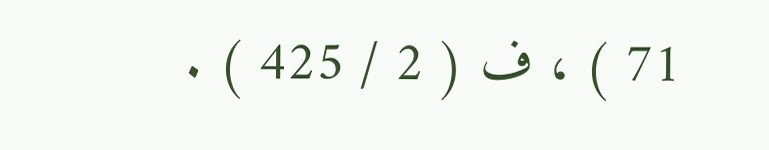71 ) ، ف ( 2 / 425 ) .